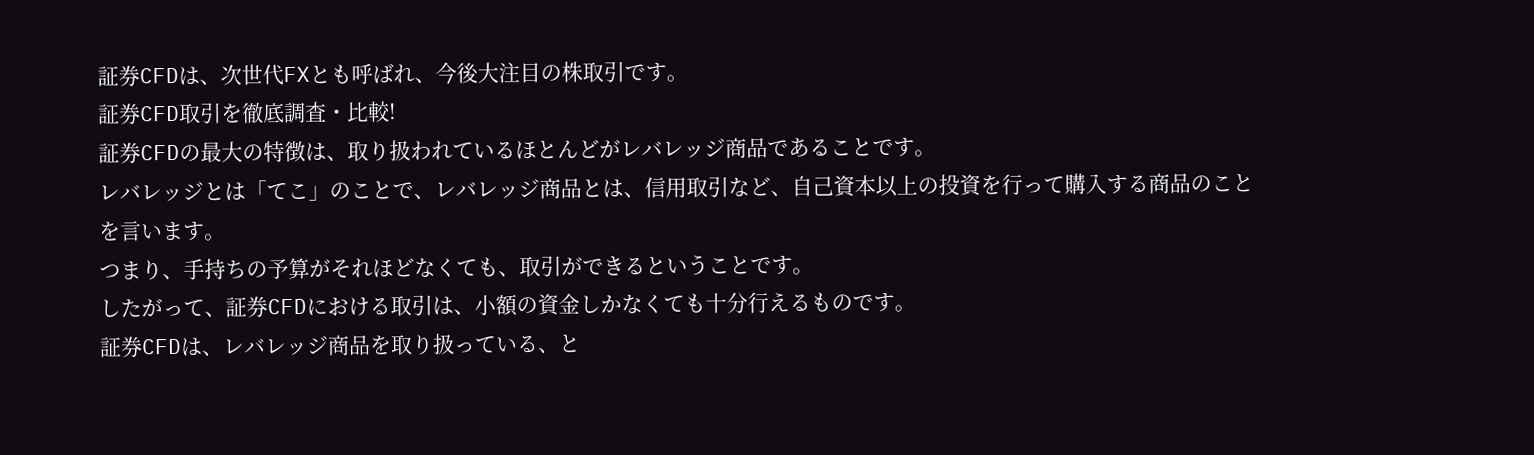証券CFDは、次世代FXとも呼ばれ、今後大注目の株取引です。
証券CFD取引を徹底調査・比較!
証券CFDの最大の特徴は、取り扱われているほとんどがレバレッジ商品であることです。
レバレッジとは「てこ」のことで、レバレッジ商品とは、信用取引など、自己資本以上の投資を行って購入する商品のことを言います。
つまり、手持ちの予算がそれほどなくても、取引ができるということです。
したがって、証券CFDにおける取引は、小額の資金しかなくても十分行えるものです。
証券CFDは、レバレッジ商品を取り扱っている、と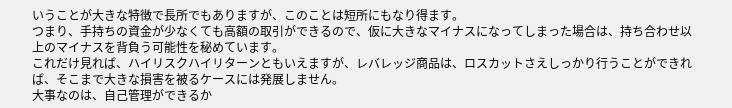いうことが大きな特徴で長所でもありますが、このことは短所にもなり得ます。
つまり、手持ちの資金が少なくても高額の取引ができるので、仮に大きなマイナスになってしまった場合は、持ち合わせ以上のマイナスを背負う可能性を秘めています。
これだけ見れば、ハイリスクハイリターンともいえますが、レバレッジ商品は、ロスカットさえしっかり行うことができれば、そこまで大きな損害を被るケースには発展しません。
大事なのは、自己管理ができるか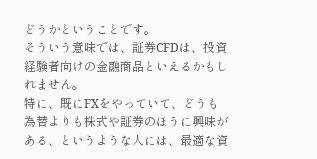どうかということです。
そういう意味では、証券CFDは、投資経験者向けの金融商品といえるかもしれません。
特に、既にFXをやっていて、どうも為替よりも株式や証券のほうに興味がある、というような人には、最適な資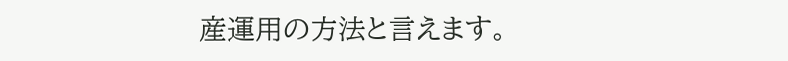産運用の方法と言えます。